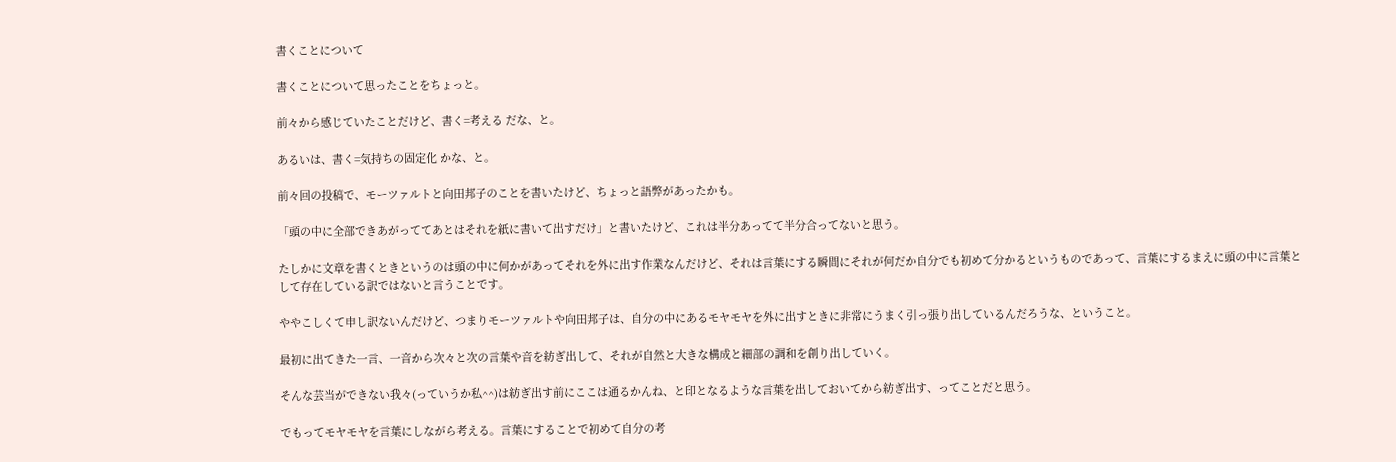書くことについて

書くことについて思ったことをちょっと。

前々から感じていたことだけど、書く=考える だな、と。

あるいは、書く=気持ちの固定化 かな、と。

前々回の投稿で、モーツァルトと向田邦子のことを書いたけど、ちょっと語弊があったかも。

「頭の中に全部できあがっててあとはそれを紙に書いて出すだけ」と書いたけど、これは半分あってて半分合ってないと思う。

たしかに文章を書くときというのは頭の中に何かがあってそれを外に出す作業なんだけど、それは言葉にする瞬間にそれが何だか自分でも初めて分かるというものであって、言葉にするまえに頭の中に言葉として存在している訳ではないと言うことです。

ややこしくて申し訳ないんだけど、つまりモーツァルトや向田邦子は、自分の中にあるモヤモヤを外に出すときに非常にうまく引っ張り出しているんだろうな、ということ。

最初に出てきた一言、一音から次々と次の言葉や音を紡ぎ出して、それが自然と大きな構成と細部の調和を創り出していく。

そんな芸当ができない我々(っていうか私^^)は紡ぎ出す前にここは通るかんね、と印となるような言葉を出しておいてから紡ぎ出す、ってことだと思う。

でもってモヤモヤを言葉にしながら考える。言葉にすることで初めて自分の考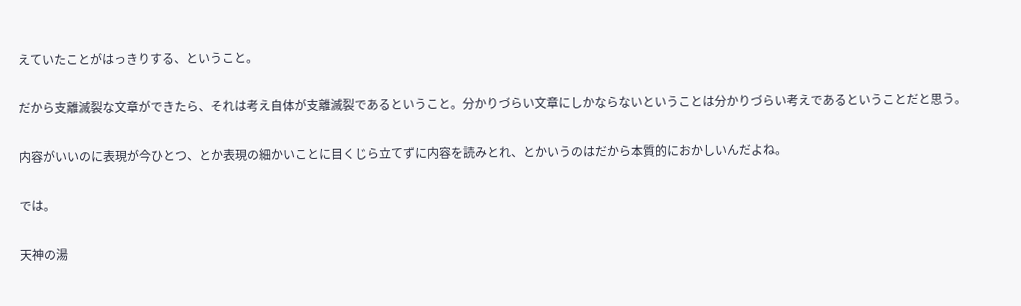えていたことがはっきりする、ということ。

だから支離滅裂な文章ができたら、それは考え自体が支離滅裂であるということ。分かりづらい文章にしかならないということは分かりづらい考えであるということだと思う。

内容がいいのに表現が今ひとつ、とか表現の細かいことに目くじら立てずに内容を読みとれ、とかいうのはだから本質的におかしいんだよね。

では。

天神の湯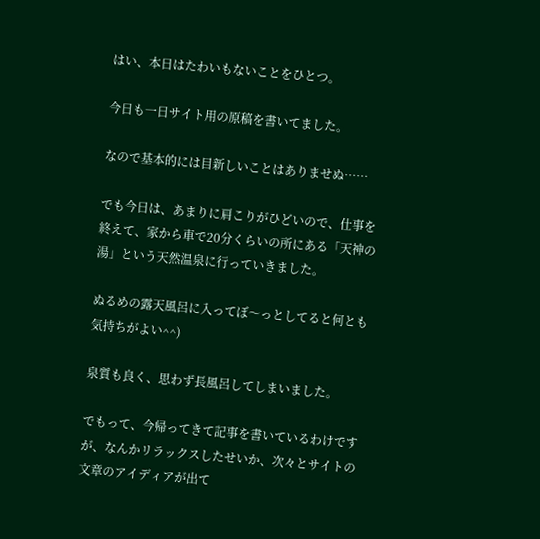はい、本日はたわいもないことをひとつ。

今日も一日サイト用の原稿を書いてました。

なので基本的には目新しいことはありませぬ……

でも今日は、あまりに肩こりがひどいので、仕事を終えて、家から車で20分くらいの所にある「天神の湯」という天然温泉に行っていきました。

ぬるめの露天風呂に入ってぼ〜っとしてると何とも気持ちがよい^^)

泉質も良く、思わず長風呂してしまいました。

でもって、今帰ってきて記事を書いているわけですが、なんかリラックスしたせいか、次々とサイトの文章のアイディアが出て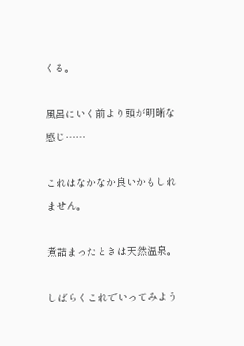くる。

風呂にいく前より頭が明晰な感じ……

これはなかなか良いかもしれません。

煮詰まったときは天然温泉。

しばらくこれでいってみよう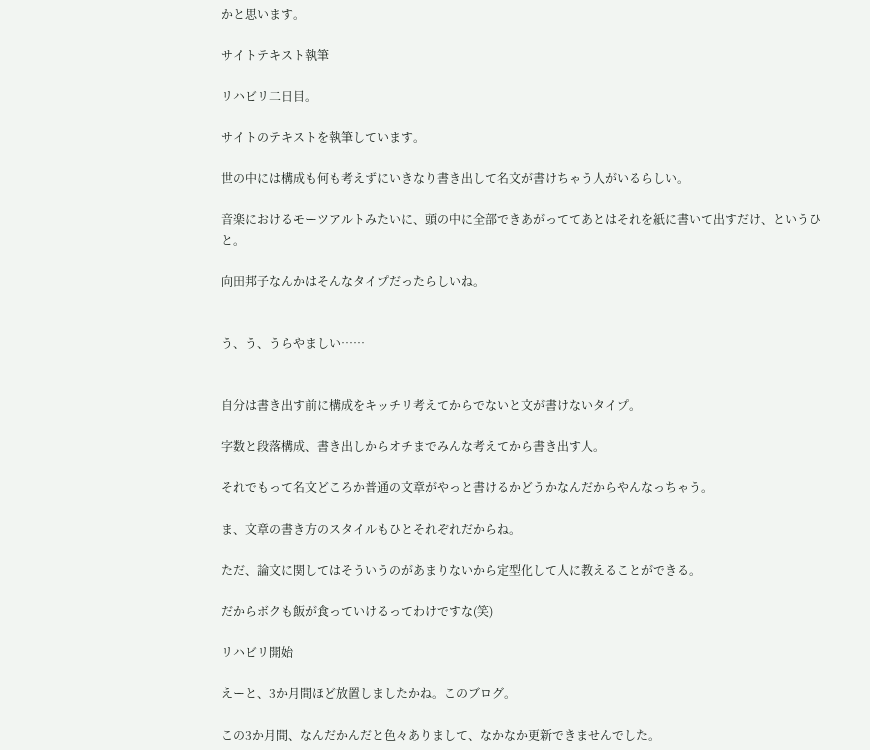かと思います。

サイトテキスト執筆

リハビリ二日目。

サイトのテキストを執筆しています。

世の中には構成も何も考えずにいきなり書き出して名文が書けちゃう人がいるらしい。

音楽におけるモーツアルトみたいに、頭の中に全部できあがっててあとはそれを紙に書いて出すだけ、というひと。

向田邦子なんかはそんなタイプだったらしいね。


う、う、うらやましい……


自分は書き出す前に構成をキッチリ考えてからでないと文が書けないタイプ。

字数と段落構成、書き出しからオチまでみんな考えてから書き出す人。

それでもって名文どころか普通の文章がやっと書けるかどうかなんだからやんなっちゃう。

ま、文章の書き方のスタイルもひとそれぞれだからね。

ただ、論文に関してはそういうのがあまりないから定型化して人に教えることができる。

だからボクも飯が食っていけるってわけですな(笑)

リハビリ開始

えーと、3か月間ほど放置しましたかね。このブログ。

この3か月間、なんだかんだと色々ありまして、なかなか更新できませんでした。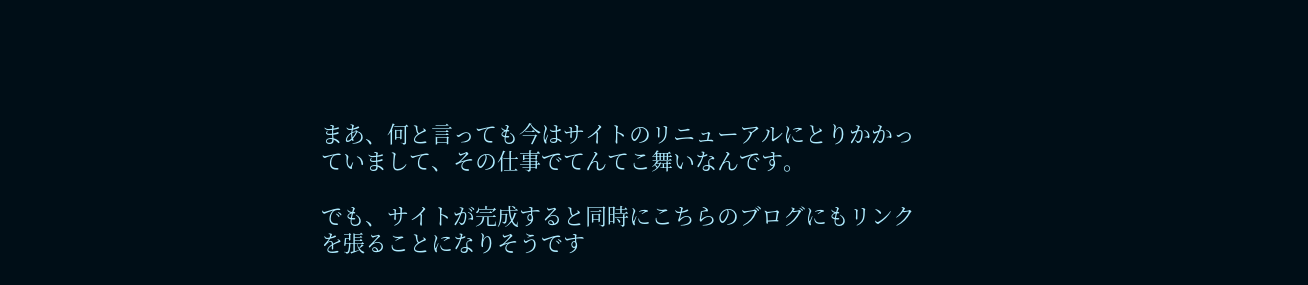まあ、何と言っても今はサイトのリニューアルにとりかかっていまして、その仕事でてんてこ舞いなんです。

でも、サイトが完成すると同時にこちらのブログにもリンクを張ることになりそうです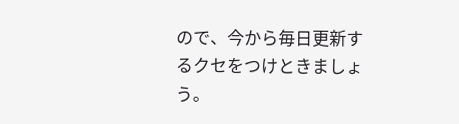ので、今から毎日更新するクセをつけときましょう。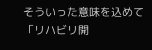そういった意味を込めて「リハビリ開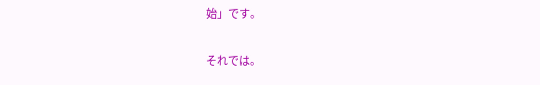始」です。

それでは。